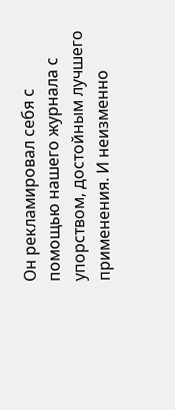Он рекламировал себя с помощью нашего журнала с упорством, достойным лучшего применения. И неизменно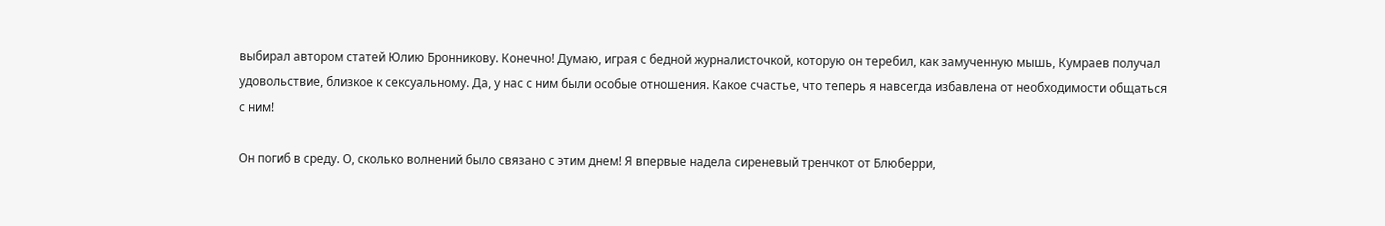выбирал автором статей Юлию Бронникову. Конечно! Думаю, играя с бедной журналисточкой, которую он теребил, как замученную мышь, Кумраев получал удовольствие, близкое к сексуальному. Да, у нас с ним были особые отношения. Какое счастье, что теперь я навсегда избавлена от необходимости общаться с ним!

Он погиб в среду. О, сколько волнений было связано с этим днем! Я впервые надела сиреневый тренчкот от Блюберри,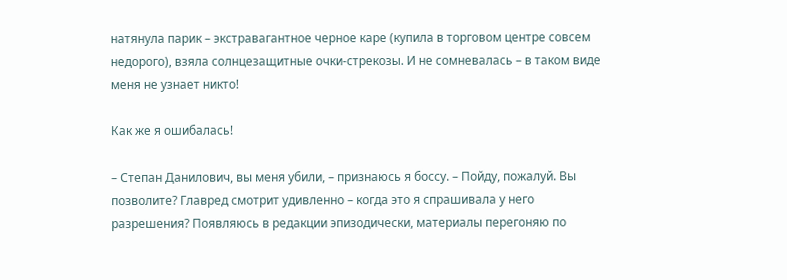натянула парик – экстравагантное черное каре (купила в торговом центре совсем недорого), взяла солнцезащитные очки-стрекозы. И не сомневалась – в таком виде меня не узнает никто!

Как же я ошибалась!

– Степан Данилович, вы меня убили, – признаюсь я боссу. – Пойду, пожалуй. Вы позволите? Главред смотрит удивленно – когда это я спрашивала у него разрешения? Появляюсь в редакции эпизодически, материалы перегоняю по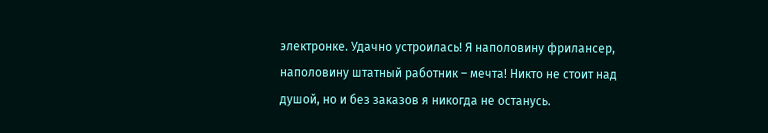электронке. Удачно устроилась! Я наполовину фрилансер, наполовину штатный работник – мечта! Никто не стоит над душой, но и без заказов я никогда не останусь.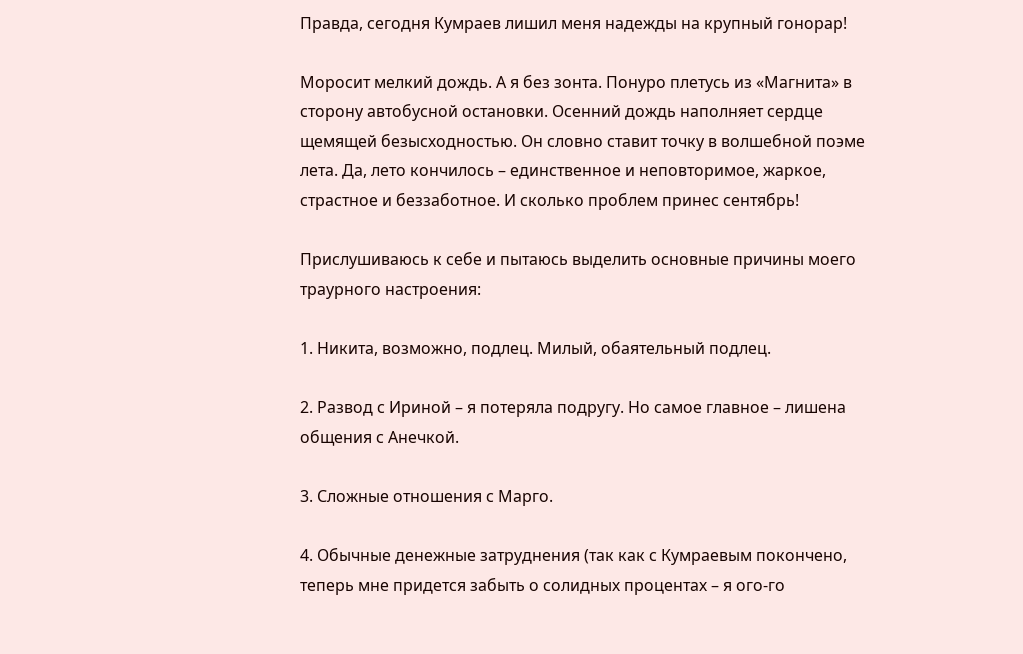Правда, сегодня Кумраев лишил меня надежды на крупный гонорар!

Моросит мелкий дождь. А я без зонта. Понуро плетусь из «Магнита» в сторону автобусной остановки. Осенний дождь наполняет сердце щемящей безысходностью. Он словно ставит точку в волшебной поэме лета. Да, лето кончилось – единственное и неповторимое, жаркое, страстное и беззаботное. И сколько проблем принес сентябрь!

Прислушиваюсь к себе и пытаюсь выделить основные причины моего траурного настроения:

1. Никита, возможно, подлец. Милый, обаятельный подлец.

2. Развод с Ириной – я потеряла подругу. Но самое главное – лишена общения с Анечкой.

3. Сложные отношения с Марго.

4. Обычные денежные затруднения (так как с Кумраевым покончено, теперь мне придется забыть о солидных процентах – я ого-го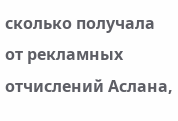сколько получала от рекламных отчислений Аслана,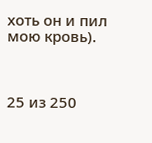хоть он и пил мою кровь).



25 из 250